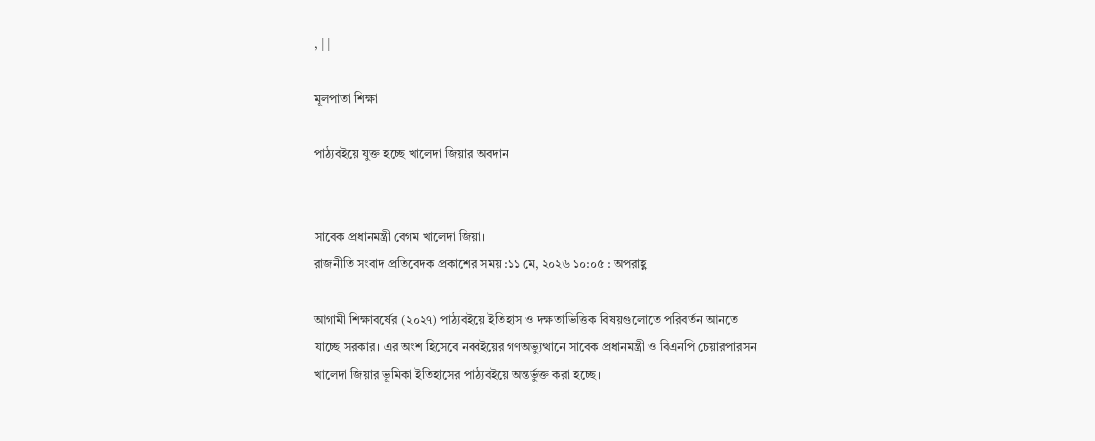, | |

মূলপাতা শিক্ষা

পাঠ্যবইয়ে যুক্ত হচ্ছে খালেদা জিয়ার অবদান


সাবেক প্রধানমন্ত্রী বেগম খালেদা জিয়া।
রাজনীতি সংবাদ প্রতিবেদক প্রকাশের সময় :১১ মে, ২০২৬ ১০:০৫ : অপরাহ্ণ

আগামী শিক্ষাবর্ষের (২০২৭) পাঠ্যবইয়ে ইতিহাস ও দক্ষতাভিত্তিক বিষয়গুলোতে পরিবর্তন আনতে যাচ্ছে সরকার। এর অংশ হিসেবে নব্বইয়ের গণঅভ্যুত্থানে সাবেক প্রধানমন্ত্রী ও বিএনপি চেয়ারপারসন খালেদা জিয়ার ভূমিকা ইতিহাসের পাঠ্যবইয়ে অন্তর্ভুক্ত করা হচ্ছে।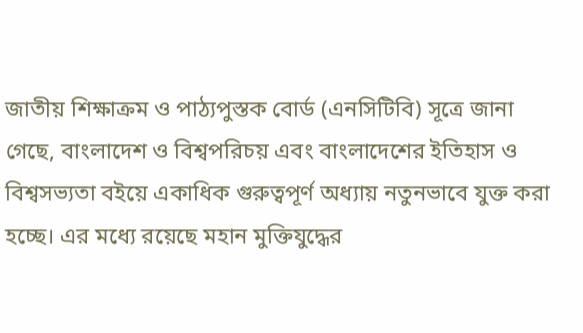জাতীয় শিক্ষাক্রম ও পাঠ্যপুস্তক বোর্ড (এনসিটিবি) সূত্রে জানা গেছে, বাংলাদেশ ও বিশ্বপরিচয় এবং বাংলাদেশের ইতিহাস ও বিশ্বসভ্যতা বইয়ে একাধিক গুরুত্বপূর্ণ অধ্যায় নতুনভাবে যুক্ত করা হচ্ছে। এর মধ্যে রয়েছে মহান মুক্তিযুদ্ধের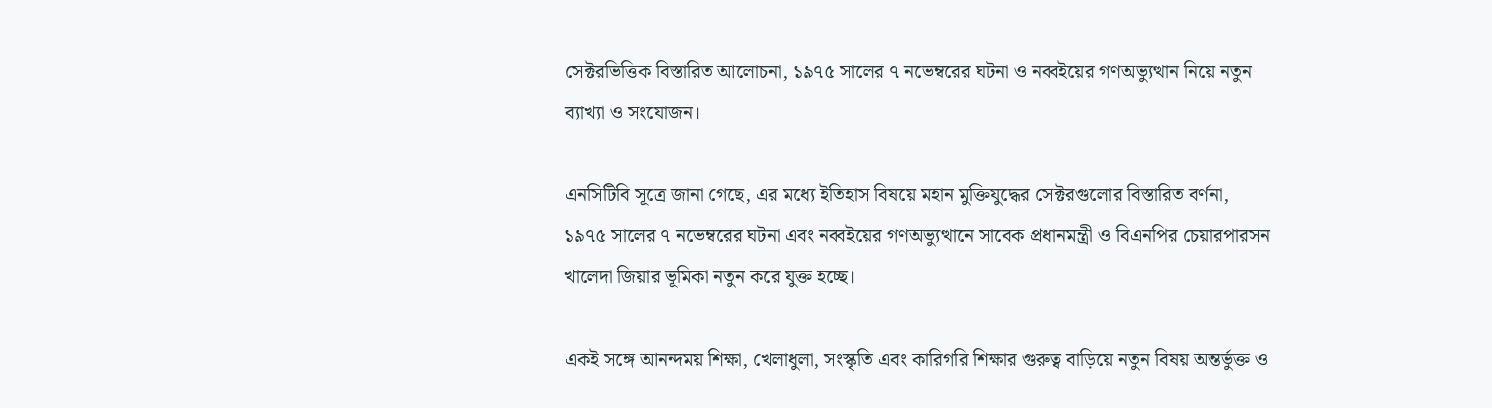সেক্টরভিত্তিক বিস্তারিত আলোচনা, ১৯৭৫ সালের ৭ নভেম্বরের ঘটনা ও নব্বইয়ের গণঅভ্যুত্থান নিয়ে নতুন ব্যাখ্যা ও সংযোজন।

এনসিটিবি সূত্রে জানা গেছে, এর মধ্যে ইতিহাস বিষয়ে মহান মুক্তিযুদ্ধের সেক্টরগুলোর বিস্তারিত বর্ণনা, ১৯৭৫ সালের ৭ নভেম্বরের ঘটনা এবং নব্বইয়ের গণঅভ্যুত্থানে সাবেক প্রধানমন্ত্রী ও বিএনপির চেয়ারপারসন খালেদা জিয়ার ভূমিকা নতুন করে যুক্ত হচ্ছে।

একই সঙ্গে আনন্দময় শিক্ষা, খেলাধুলা, সংস্কৃতি এবং কারিগরি শিক্ষার গুরুত্ব বাড়িয়ে নতুন বিষয় অন্তর্ভুক্ত ও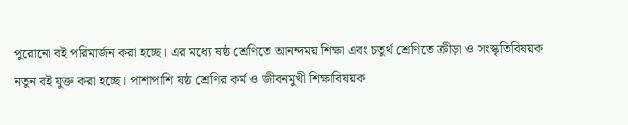পুরোনো বই পরিমার্জন করা হচ্ছে। এর মধ্যে ষষ্ঠ শ্রেণিতে আনন্দময় শিক্ষা এবং চতুর্থ শ্রেণিতে ক্রীড়া ও সংস্কৃতিবিষয়ক নতুন বই যুক্ত করা হচ্ছে। পাশাপাশি ষষ্ঠ শ্রেণির কর্ম ও জীবনমুখী শিক্ষাবিষয়ক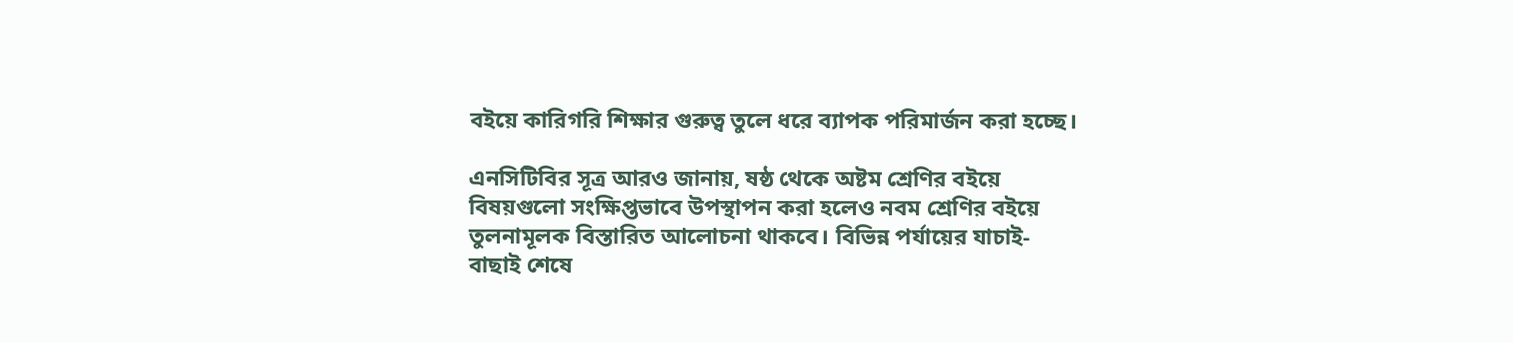বইয়ে কারিগরি শিক্ষার গুরুত্ব তুলে ধরে ব্যাপক পরিমার্জন করা হচ্ছে।

এনসিটিবির সূত্র আরও জানায়, ষষ্ঠ থেকে অষ্টম শ্রেণির বইয়ে বিষয়গুলো সংক্ষিপ্তভাবে উপস্থাপন করা হলেও নবম শ্রেণির বইয়ে তুলনামূলক বিস্তারিত আলোচনা থাকবে। বিভিন্ন পর্যায়ের যাচাই-বাছাই শেষে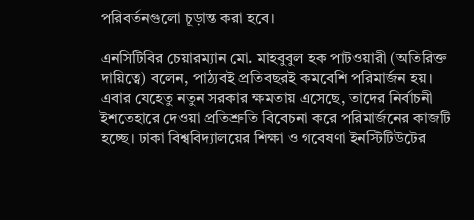পরিবর্তনগুলো চূড়ান্ত করা হবে।

এনসিটিবির চেয়ারম্যান মো. মাহবুবুল হক পাটওয়ারী (অতিরিক্ত দায়িত্বে) বলেন, পাঠ্যবই প্রতিবছরই কমবেশি পরিমার্জন হয়। এবার যেহেতু নতুন সরকার ক্ষমতায় এসেছে, তাদের নির্বাচনী ইশতেহারে দেওয়া প্রতিশ্রুতি বিবেচনা করে পরিমার্জনের কাজটি হচ্ছে। ঢাকা বিশ্ববিদ্যালয়ের শিক্ষা ও গবেষণা ইনস্টিটিউটের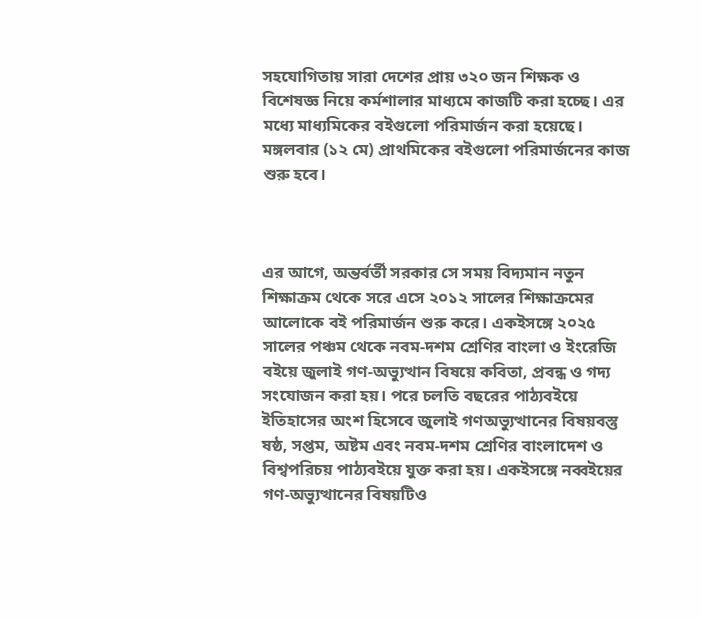সহযোগিতায় সারা দেশের প্রায় ৩২০ জন শিক্ষক ও বিশেষজ্ঞ নিয়ে কর্মশালার মাধ্যমে কাজটি করা হচ্ছে। এর মধ্যে মাধ্যমিকের বইগুলো পরিমার্জন করা হয়েছে। মঙ্গলবার (১২ মে) প্রাথমিকের বইগুলো পরিমার্জনের কাজ শুরু হবে।



এর আগে, অন্তর্বর্তী সরকার সে সময় বিদ্যমান নতুন শিক্ষাক্রম থেকে সরে এসে ২০১২ সালের শিক্ষাক্রমের আলোকে বই পরিমার্জন শুরু করে। একইসঙ্গে ২০২৫ সালের পঞ্চম থেকে নবম-দশম শ্রেণির বাংলা ও ইংরেজি বইয়ে জুলাই গণ-অভ্যুত্থান বিষয়ে কবিতা, প্রবন্ধ ও গদ্য সংযোজন করা হয়। পরে চলতি বছরের পাঠ্যবইয়ে ইতিহাসের অংশ হিসেবে জুলাই গণঅভ্যুত্থানের বিষয়বস্তু ষষ্ঠ, সপ্তম, অষ্টম এবং নবম-দশম শ্রেণির বাংলাদেশ ও বিশ্বপরিচয় পাঠ্যবইয়ে যুক্ত করা হয়। একইসঙ্গে নব্বইয়ের গণ-অভ্যুত্থানের বিষয়টিও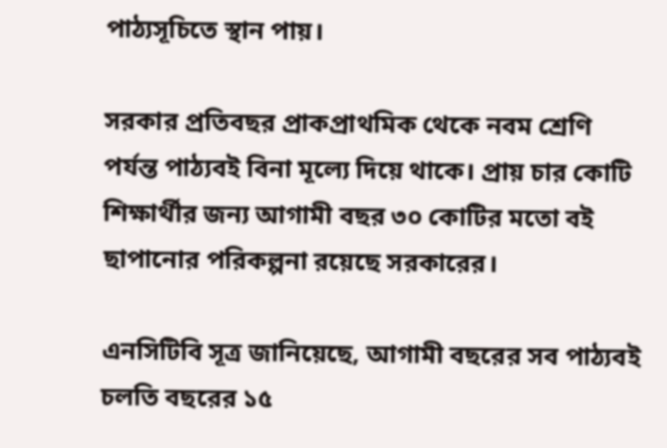পাঠ্যসূচিতে স্থান পায়।

সরকার প্রতিবছর প্রাকপ্রাথমিক থেকে নবম শ্রেণি পর্যন্ত পাঠ্যবই বিনা মূল্যে দিয়ে থাকে। প্রায় চার কোটি শিক্ষার্থীর জন্য আগামী বছর ৩০ কোটির মতো বই ছাপানোর পরিকল্পনা রয়েছে সরকারের।

এনসিটিবি সূত্র জানিয়েছে, আগামী বছরের সব পাঠ্যবই চলতি বছরের ১৫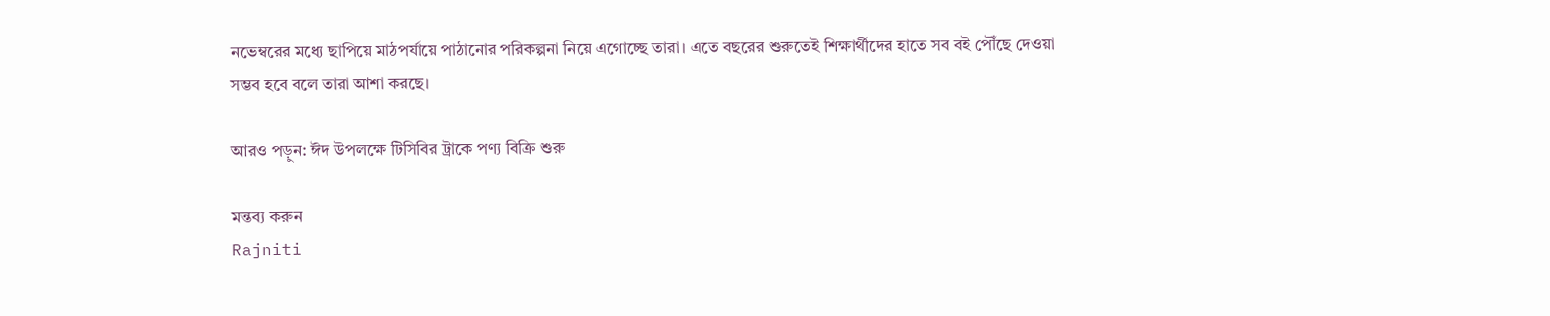নভেম্বরের মধ্যে ছাপিয়ে মাঠপর্যায়ে পাঠানোর পরিকল্পনা নিয়ে এগোচ্ছে তারা। এতে বছরের শুরুতেই শিক্ষার্থীদের হাতে সব বই পৌঁছে দেওয়া সম্ভব হবে বলে তারা আশা করছে।

আরও পড়ুন: ঈদ উপলক্ষে টিসিবির ট্রাকে পণ্য বিক্রি শুরু

মন্তব্য করুন
Rajniti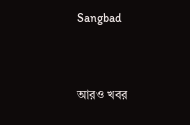Sangbad


আরও খবর